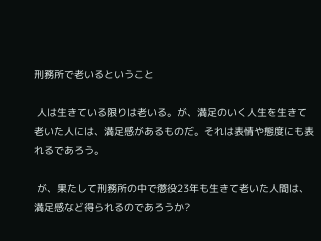刑務所で老いるということ

 人は生きている限りは老いる。が、満足のいく人生を生きて老いた人には、満足感があるものだ。それは表情や態度にも表れるであろう。

 が、果たして刑務所の中で懲役23年も生きて老いた人間は、満足感など得られるのであろうか?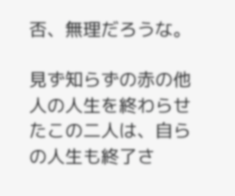否、無理だろうな。

見ず知らずの赤の他人の人生を終わらせたこの二人は、自らの人生も終了さ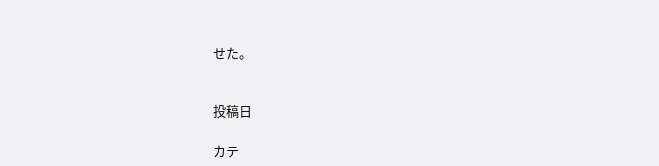せた。


投稿日

カテ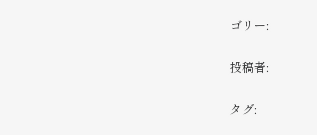ゴリー:

投稿者:

タグ: